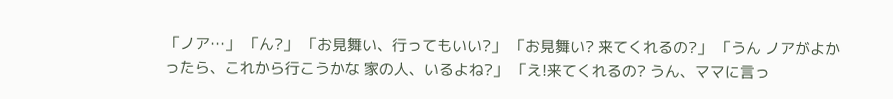「ノア…」 「ん?」 「お見舞い、行ってもいい?」 「お見舞い? 来てくれるの?」 「うん ノアがよかったら、これから行こうかな 家の人、いるよね?」 「え!来てくれるの? うん、ママに言っ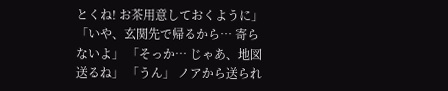とくね! お茶用意しておくように」 「いや、玄関先で帰るから… 寄らないよ」 「そっか… じゃあ、地図送るね」 「うん」 ノアから送られ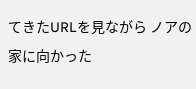てきたURLを見ながら ノアの家に向かった